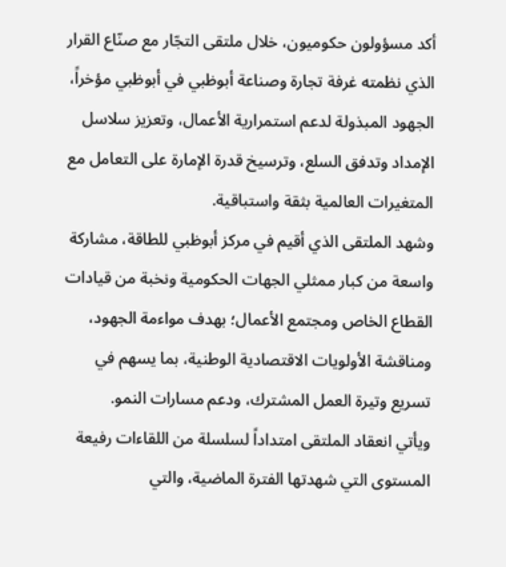أكد مسؤولون حكوميون، خلال ملتقى التجّار مع صنّاع القرار الذي نظمته غرفة تجارة وصناعة أبوظبي في أبوظبي مؤخراً، الجهود المبذولة لدعم استمرارية الأعمال، وتعزيز سلاسل الإمداد وتدفق السلع، وترسيخ قدرة الإمارة على التعامل مع المتغيرات العالمية بثقة واستباقية.
وشهد الملتقى الذي أقيم في مركز أبوظبي للطاقة، مشاركة واسعة من كبار ممثلي الجهات الحكومية ونخبة من قيادات القطاع الخاص ومجتمع الأعمال؛ بهدف مواءمة الجهود، ومناقشة الأولويات الاقتصادية الوطنية، بما يسهم في تسريع وتيرة العمل المشترك، ودعم مسارات النمو.
ويأتي انعقاد الملتقى امتداداً لسلسلة من اللقاءات رفيعة المستوى التي شهدتها الفترة الماضية، والتي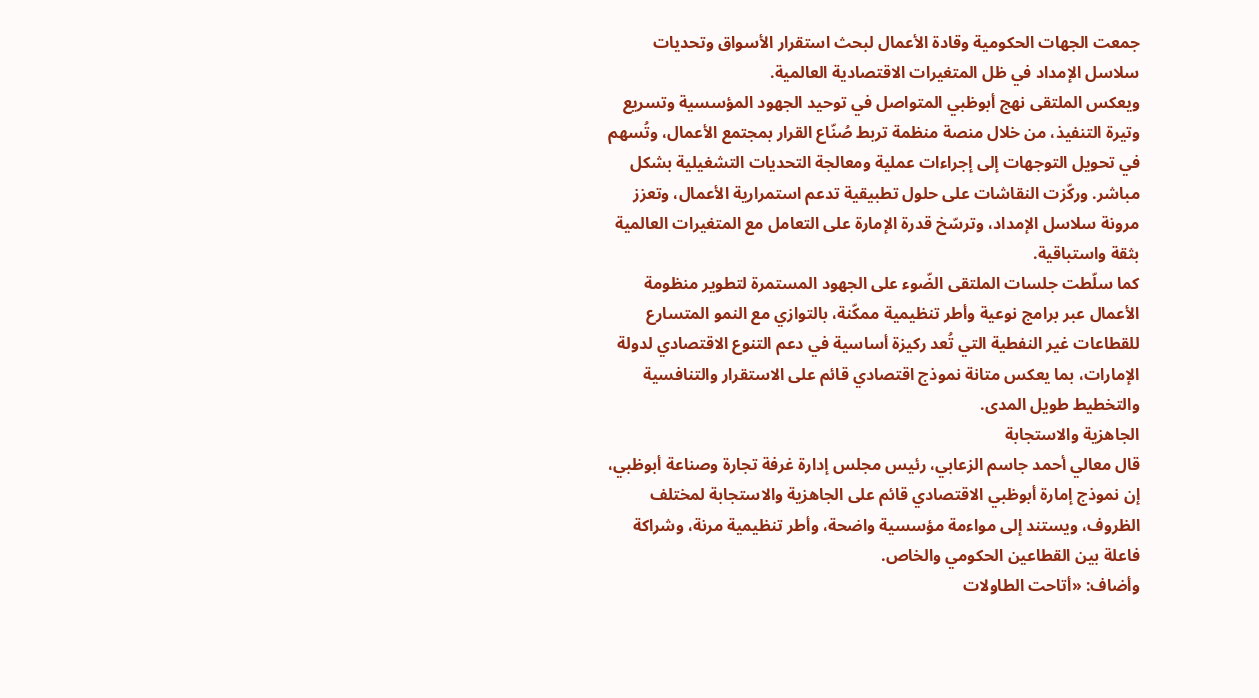جمعت الجهات الحكومية وقادة الأعمال لبحث استقرار الأسواق وتحديات سلاسل الإمداد في ظل المتغيرات الاقتصادية العالمية.
ويعكس الملتقى نهج أبوظبي المتواصل في توحيد الجهود المؤسسية وتسريع وتيرة التنفيذ، من خلال منصة منظمة تربط صُنّاع القرار بمجتمع الأعمال، وتُسهم في تحويل التوجهات إلى إجراءات عملية ومعالجة التحديات التشغيلية بشكل مباشر. وركّزت النقاشات على حلول تطبيقية تدعم استمرارية الأعمال، وتعزز مرونة سلاسل الإمداد، وترسّخ قدرة الإمارة على التعامل مع المتغيرات العالمية بثقة واستباقية.
كما سلّطت جلسات الملتقى الضّوء على الجهود المستمرة لتطوير منظومة الأعمال عبر برامج نوعية وأطر تنظيمية ممكّنة، بالتوازي مع النمو المتسارع للقطاعات غير النفطية التي تُعد ركيزة أساسية في دعم التنوع الاقتصادي لدولة الإمارات، بما يعكس متانة نموذج اقتصادي قائم على الاستقرار والتنافسية والتخطيط طويل المدى.
الجاهزية والاستجابة
قال معالي أحمد جاسم الزعابي، رئيس مجلس إدارة غرفة تجارة وصناعة أبوظبي، إن نموذج إمارة أبوظبي الاقتصادي قائم على الجاهزية والاستجابة لمختلف الظروف، ويستند إلى مواءمة مؤسسية واضحة، وأطر تنظيمية مرنة، وشراكة فاعلة بين القطاعين الحكومي والخاص.
وأضاف: «أتاحت الطاولات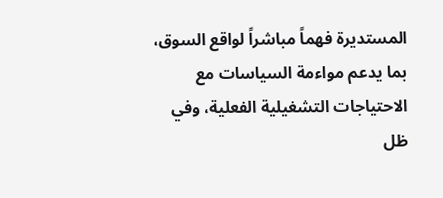المستديرة فهماً مباشراً لواقع السوق، بما يدعم مواءمة السياسات مع الاحتياجات التشغيلية الفعلية، وفي ظل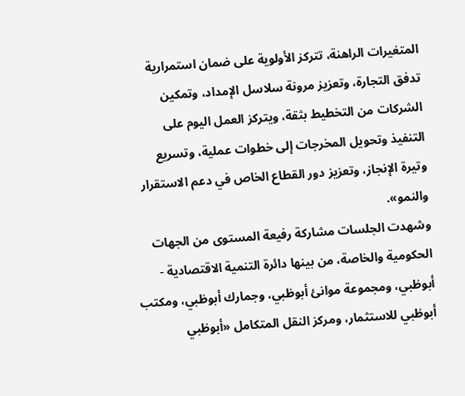المتغيرات الراهنة، تتركز الأولوية على ضمان استمرارية تدفق التجارة، وتعزيز مرونة سلاسل الإمداد، وتمكين الشركات من التخطيط بثقة، ويتركز العمل اليوم على التنفيذ وتحويل المخرجات إلى خطوات عملية، وتسريع وتيرة الإنجاز، وتعزيز دور القطاع الخاص في دعم الاستقرار والنمو».
وشهدت الجلسات مشاركة رفيعة المستوى من الجهات الحكومية والخاصة، من بينها دائرة التنمية الاقتصادية - أبوظبي، ومجموعة موانئ أبوظبي، وجمارك أبوظبي، ومكتب أبوظبي للاستثمار، ومركز النقل المتكامل «أبوظبي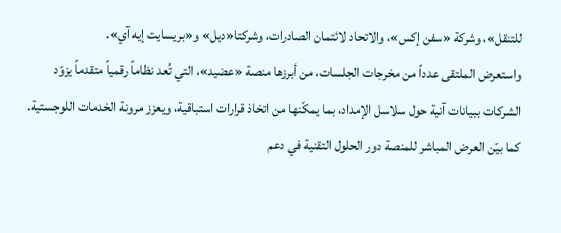للتنقل»، وشركة «سفن إكس»، والاتحاد لائتمان الصادرات، وشركتا«ديل» و«بريسايت إيه آي».
واستعرض الملتقى عدداً من مخرجات الجلسات، من أبرزها منصة «عضيد»، التي تُعد نظاماً رقمياً متقدماً يزوّد الشركات ببيانات آنية حول سلاسل الإمداد، بما يمكّنها من اتخاذ قرارات استباقية، ويعزز مرونة الخدمات اللوجستية.
كما بيّن العرض المباشر للمنصة دور الحلول التقنية في دعم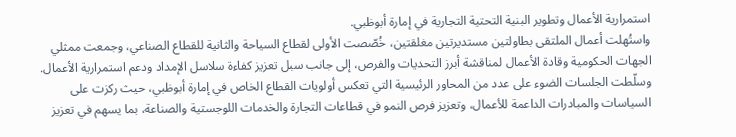استمرارية الأعمال وتطوير البنية التحتية التجارية في إمارة أبوظبي.
واستُهلت أعمال الملتقى بطاولتين مستديرتين مغلقتين، خُصّصت الأولى لقطاع السياحة والثانية للقطاع الصناعي، وجمعت ممثلي الجهات الحكومية وقادة الأعمال لمناقشة أبرز التحديات والفرص، إلى جانب سبل تعزيز كفاءة سلاسل الإمداد ودعم استمرارية الأعمال.
وسلّطت الجلسات الضوء على عدد من المحاور الرئيسية التي تعكس أولويات القطاع الخاص في إمارة أبوظبي، حيث ركزت على السياسات والمبادرات الداعمة للأعمال، وتعزيز فرص النمو في قطاعات التجارة والخدمات اللوجستية والصناعة، بما يسهم في تعزيز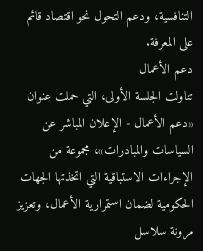التنافسية، ودعم التحول نحو اقتصاد قائم على المعرفة.
دعم الأعمال
تناولت الجلسة الأولى، التي حملت عنوان «دعم الأعمال - الإعلان المباشر عن السياسات والمبادرات»، مجموعة من الإجراءات الاستباقية التي اتخذتها الجهات الحكومية لضمان استمرارية الأعمال، وتعزيز مرونة سلاسل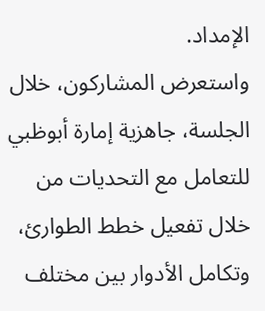الإمداد.
واستعرض المشاركون، خلال الجلسة، جاهزية إمارة أبوظبي للتعامل مع التحديات من خلال تفعيل خطط الطوارئ، وتكامل الأدوار بين مختلف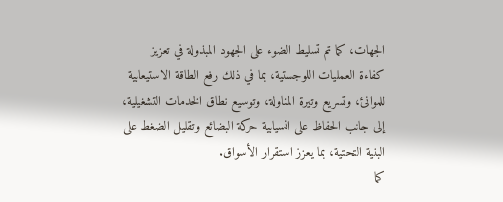الجهات، كما تم تسليط الضوء على الجهود المبذولة في تعزيز كفاءة العمليات اللوجستية، بما في ذلك رفع الطاقة الاستيعابية للموانئ، وتسريع وتيرة المناولة، وتوسيع نطاق الخدمات التشغيلية، إلى جانب الحفاظ على انسيابية حركة البضائع وتقليل الضغط على البنية التحتية، بما يعزز استقرار الأسواق.
كما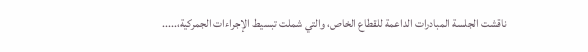ناقشت الجلسة المبادرات الداعمة للقطاع الخاص، والتي شملت تبسيط الإجراءات الجمركية،.....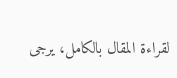لقراءة المقال بالكامل، يرجى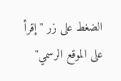الضغط على زر "إقرأ على الموقع الرسمي"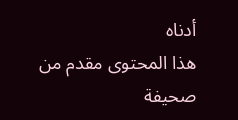أدناه
هذا المحتوى مقدم من صحيفة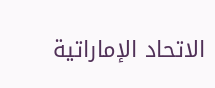الاتحاد الإماراتية